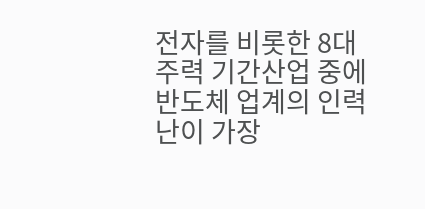전자를 비롯한 8대 주력 기간산업 중에 반도체 업계의 인력난이 가장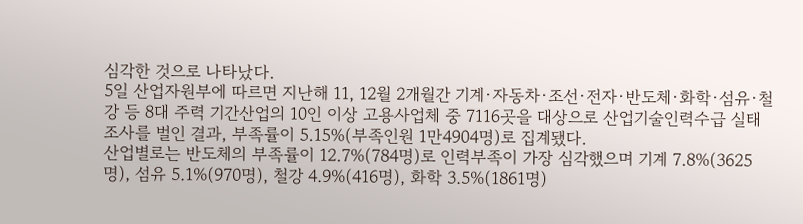심각한 것으로 나타났다.
5일 산업자원부에 따르면 지난해 11, 12월 2개월간 기계·자동차·조선·전자·반도체·화학·섬유·철강 등 8대 주력 기간산업의 10인 이상 고용사업체 중 7116곳을 대상으로 산업기술인력수급 실태조사를 벌인 결과, 부족률이 5.15%(부족인원 1만4904명)로 집계됐다.
산업별로는 반도체의 부족률이 12.7%(784명)로 인력부족이 가장 심각했으며 기계 7.8%(3625명), 섬유 5.1%(970명), 철강 4.9%(416명), 화학 3.5%(1861명)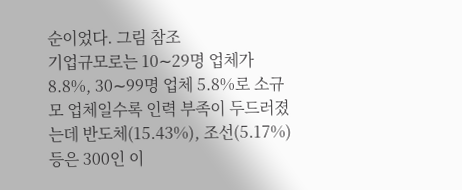순이었다. 그림 참조
기업규모로는 10∼29명 업체가 8.8%, 30∼99명 업체 5.8%로 소규모 업체일수록 인력 부족이 두드러졌는데 반도체(15.43%), 조선(5.17%) 등은 300인 이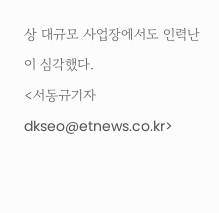상 대규모 사업장에서도 인력난이 심각했다.
<서동규기자 dkseo@etnews.co.kr>